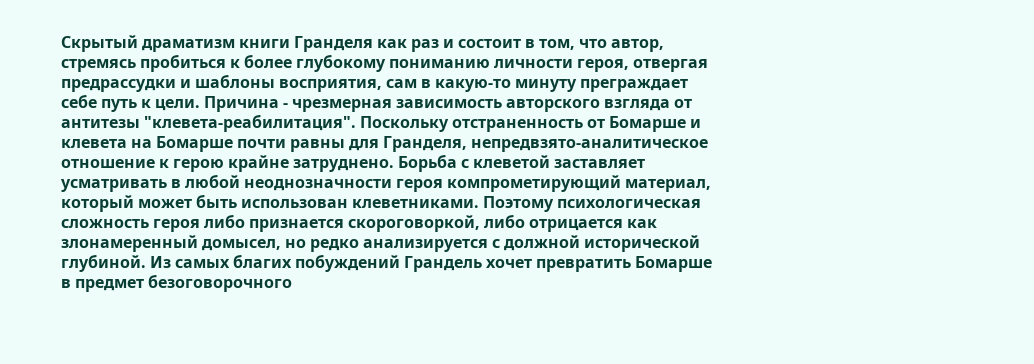Скрытый драматизм книги Гранделя как раз и состоит в том, что автор, стремясь пробиться к более глубокому пониманию личности героя, отвергая предрассудки и шаблоны восприятия, сам в какую-то минуту преграждает себе путь к цели. Причина - чрезмерная зависимость авторского взгляда от антитезы "клевета-реабилитация". Поскольку отстраненность от Бомарше и клевета на Бомарше почти равны для Гранделя, непредвзято-аналитическое отношение к герою крайне затруднено. Борьба с клеветой заставляет усматривать в любой неоднозначности героя компрометирующий материал, который может быть использован клеветниками. Поэтому психологическая сложность героя либо признается скороговоркой, либо отрицается как злонамеренный домысел, но редко анализируется с должной исторической глубиной. Из самых благих побуждений Грандель хочет превратить Бомарше в предмет безоговорочного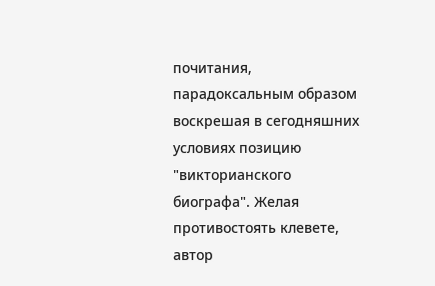почитания, парадоксальным образом воскрешая в сегодняшних условиях позицию "викторианского биографа". Желая противостоять клевете, автор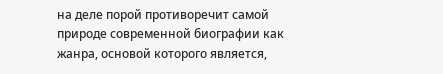на деле порой противоречит самой природе современной биографии как жанра, основой которого является,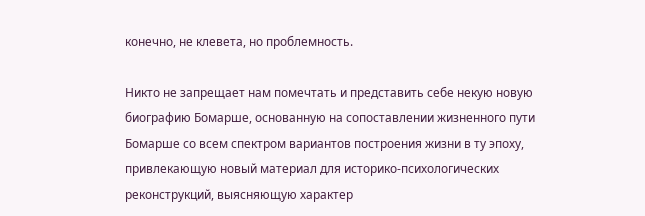конечно, не клевета, но проблемность.

Никто не запрещает нам помечтать и представить себе некую новую биографию Бомарше, основанную на сопоставлении жизненного пути Бомарше со всем спектром вариантов построения жизни в ту эпоху, привлекающую новый материал для историко-психологических реконструкций, выясняющую характер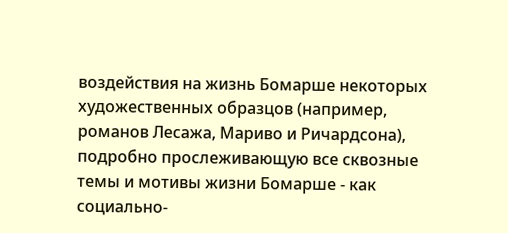воздействия на жизнь Бомарше некоторых художественных образцов (например, романов Лесажа, Мариво и Ричардсона), подробно прослеживающую все сквозные темы и мотивы жизни Бомарше - как социально-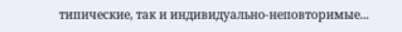типические, так и индивидуально-неповторимые...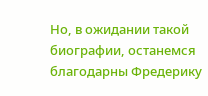Но, в ожидании такой биографии, останемся благодарны Фредерику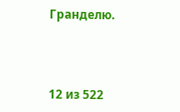Гранделю.



12 из 522